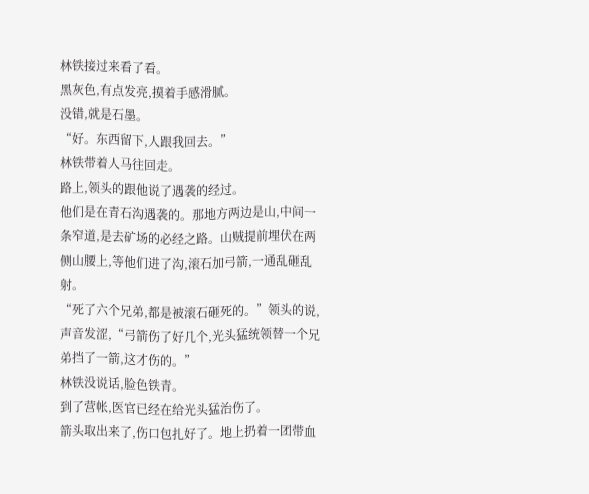林铁接过来看了看。
黑灰色,有点发亮,摸着手感滑腻。
没错,就是石墨。
“好。东西留下,人跟我回去。”
林铁带着人马往回走。
路上,领头的跟他说了遇袭的经过。
他们是在青石沟遇袭的。那地方两边是山,中间一条窄道,是去矿场的必经之路。山贼提前埋伏在两侧山腰上,等他们进了沟,滚石加弓箭,一通乱砸乱射。
“死了六个兄弟,都是被滚石砸死的。”领头的说,声音发涩,“弓箭伤了好几个,光头猛统领替一个兄弟挡了一箭,这才伤的。”
林铁没说话,脸色铁青。
到了营帐,医官已经在给光头猛治伤了。
箭头取出来了,伤口包扎好了。地上扔着一团带血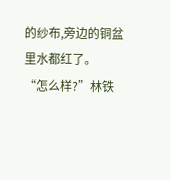的纱布,旁边的铜盆里水都红了。
“怎么样?”林铁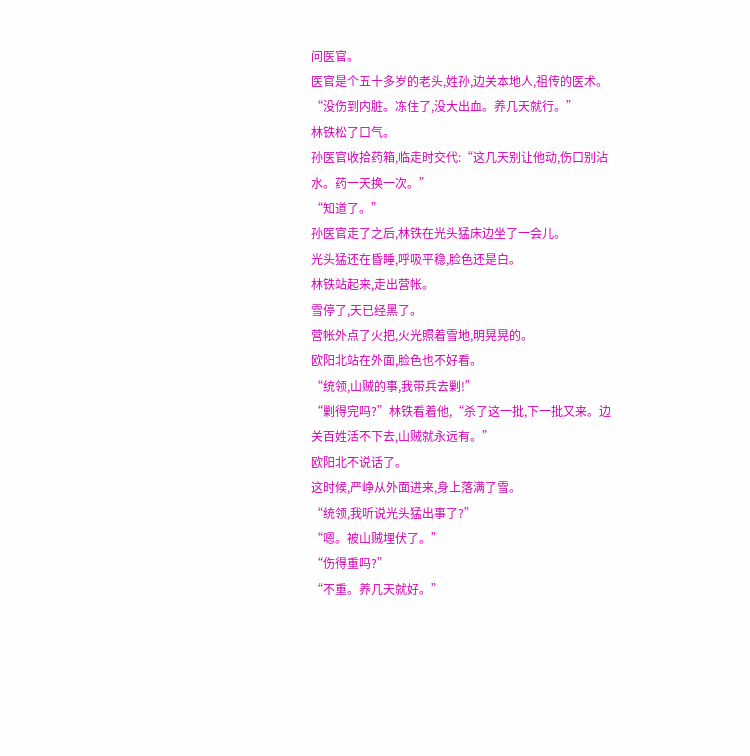问医官。
医官是个五十多岁的老头,姓孙,边关本地人,祖传的医术。
“没伤到内脏。冻住了,没大出血。养几天就行。”
林铁松了口气。
孙医官收拾药箱,临走时交代:“这几天别让他动,伤口别沾水。药一天换一次。”
“知道了。”
孙医官走了之后,林铁在光头猛床边坐了一会儿。
光头猛还在昏睡,呼吸平稳,脸色还是白。
林铁站起来,走出营帐。
雪停了,天已经黑了。
营帐外点了火把,火光照着雪地,明晃晃的。
欧阳北站在外面,脸色也不好看。
“统领,山贼的事,我带兵去剿!”
“剿得完吗?”林铁看着他,“杀了这一批,下一批又来。边关百姓活不下去,山贼就永远有。”
欧阳北不说话了。
这时候,严峥从外面进来,身上落满了雪。
“统领,我听说光头猛出事了?”
“嗯。被山贼埋伏了。”
“伤得重吗?”
“不重。养几天就好。”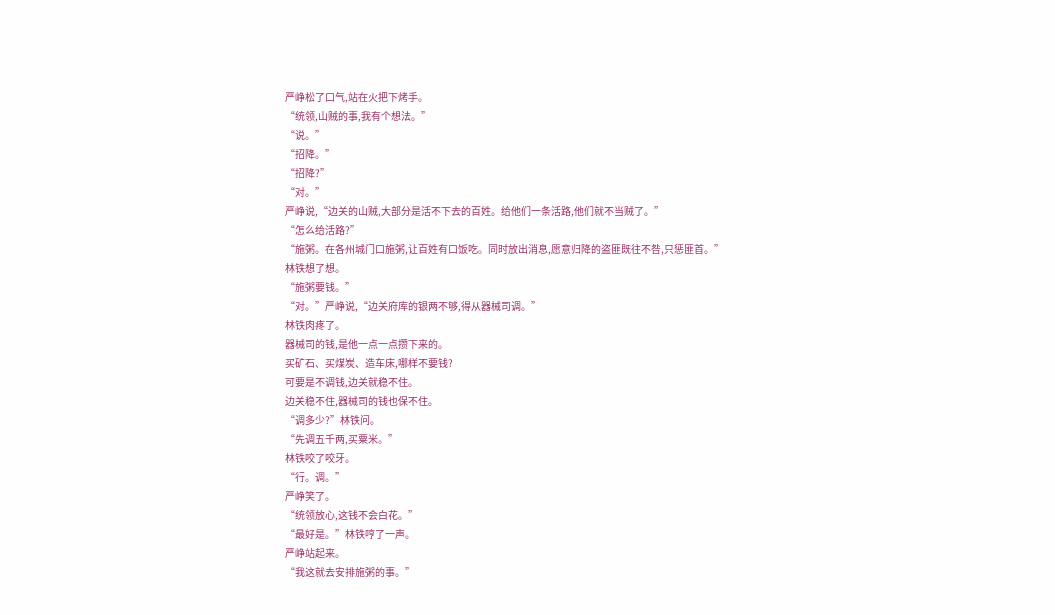严峥松了口气,站在火把下烤手。
“统领,山贼的事,我有个想法。”
“说。”
“招降。”
“招降?”
“对。”
严峥说,“边关的山贼,大部分是活不下去的百姓。给他们一条活路,他们就不当贼了。”
“怎么给活路?”
“施粥。在各州城门口施粥,让百姓有口饭吃。同时放出消息,愿意归降的盗匪既往不咎,只惩匪首。”
林铁想了想。
“施粥要钱。”
“对。”严峥说,“边关府库的银两不够,得从器械司调。”
林铁肉疼了。
器械司的钱,是他一点一点攒下来的。
买矿石、买煤炭、造车床,哪样不要钱?
可要是不调钱,边关就稳不住。
边关稳不住,器械司的钱也保不住。
“调多少?”林铁问。
“先调五千两,买粟米。”
林铁咬了咬牙。
“行。调。”
严峥笑了。
“统领放心,这钱不会白花。”
“最好是。”林铁哼了一声。
严峥站起来。
“我这就去安排施粥的事。”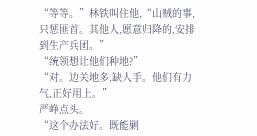“等等。”林铁叫住他,“山贼的事,只惩匪首。其他人,愿意归降的,安排到生产兵团。”
“统领想让他们种地?”
“对。边关地多,缺人手。他们有力气,正好用上。”
严峥点头。
“这个办法好。既能剿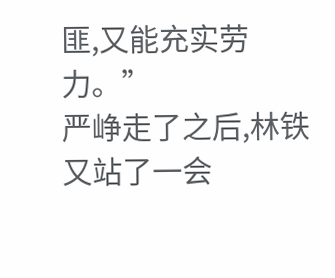匪,又能充实劳力。”
严峥走了之后,林铁又站了一会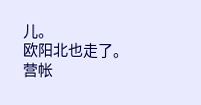儿。
欧阳北也走了。
营帐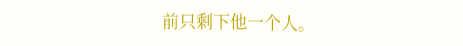前只剩下他一个人。